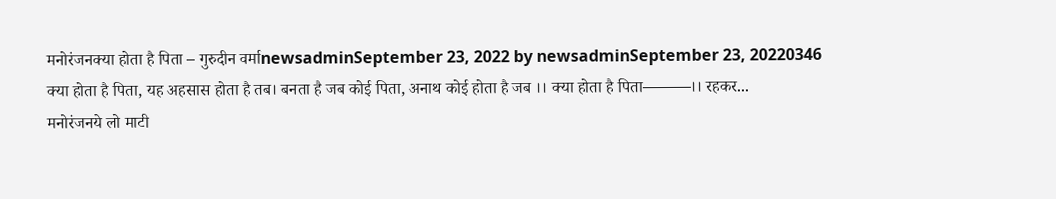मनोरंजनक्या होता है पिता – गुरुदीन वर्माnewsadminSeptember 23, 2022 by newsadminSeptember 23, 20220346 क्या होता है पिता, यह अहसास होता है तब। बनता है जब कोई पिता, अनाथ कोई होता है जब ।। क्या होता है पिता———।। रहकर...
मनोरंजनये लो माटी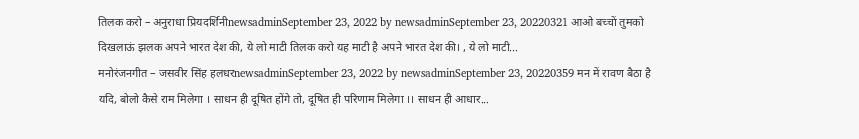तिलक करो – अनुराधा प्रियदर्शिनीnewsadminSeptember 23, 2022 by newsadminSeptember 23, 20220321 आओ बच्चों तुमको दिखलाऊं झलक अपने भारत देश की, ये लो माटी तिलक करो यह माटी है अपने भारत देश की। , ये लो माटी...
मनोरंजनगीत – जसवीर सिंह हलधरnewsadminSeptember 23, 2022 by newsadminSeptember 23, 20220359 मन में रावण बैठा है यदि, बोलो कैसे राम मिलेगा । साधन ही दूषित होंगे तो, दूषित ही परिणाम मिलेगा ।। साधन ही आधार...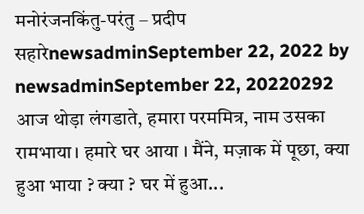मनोरंजनकिंतु-परंतु – प्रदीप सहारेnewsadminSeptember 22, 2022 by newsadminSeptember 22, 20220292 आज थोड़ा लंगडाते, हमारा परममित्र, नाम उसका रामभाया। हमारे घर आया । मैंने, मज़ाक में पूछा, क्या हुआ भाया ? क्या ? घर में हुआ...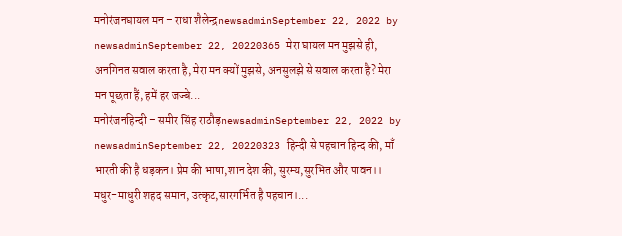मनोरंजनघायल मन – राधा शैलेन्द्रnewsadminSeptember 22, 2022 by newsadminSeptember 22, 20220365 मेरा घायल मन मुझसे ही, अनगिनत सवाल करता है, मेरा मन क्यों मुझसे, अनसुलझे से सवाल करता है? मेरा मन पूछता हैं, हमें हर जज्बे...
मनोरंजनहिन्दी – समीर सिंह राठौड़newsadminSeptember 22, 2022 by newsadminSeptember 22, 20220323 हिन्दी से पहचान हिन्द की, माँ भारती की है धड़कन। प्रेम की भाषा,शान देश की, सुरम्य,सुरभित और पावन।। मधुर-माधुरी शहद समान, उत्कृट,सारगर्भित है पहचान।...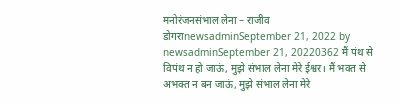मनोरंजनसंभाल लेना – राजीव डोगराnewsadminSeptember 21, 2022 by newsadminSeptember 21, 20220362 मैं पंथ से विपंथ न हो जाऊं, मुझे संभाल लेना मेरे ईश्वर। मैं भक्त से अभक्त न बन जाऊं, मुझे संभाल लेना मेरे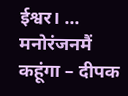ईश्वर। ...
मनोरंजनमैं कहूंगा – दीपक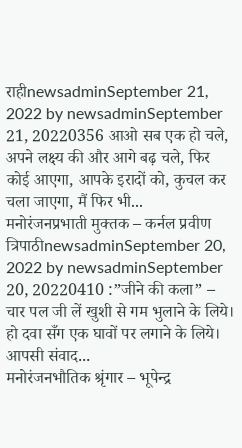राहीnewsadminSeptember 21, 2022 by newsadminSeptember 21, 20220356 आओ सब एक हो चले, अपने लक्ष्य की और आगे बढ़ चले, फिर कोई आएगा, आपके इरादों को, कुचल कर चला जाएगा, मैं फिर भी...
मनोरंजनप्रभाती मुक्तक – कर्नल प्रवीण त्रिपाठीnewsadminSeptember 20, 2022 by newsadminSeptember 20, 20220410 :”जीने की कला” – चार पल जी लें खुशी से गम भुलाने के लिये। हो दवा सँग एक घावों पर लगाने के लिये। आपसी संवाद...
मनोरंजनभौतिक श्रृंगार – भूपेन्द्र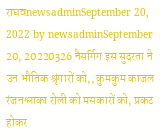राघवnewsadminSeptember 20, 2022 by newsadminSeptember 20, 20220326 नैसर्गिग इस सुदरता ने उन भौतिक श्रृंगारों को,, कुमकुम काजल रंजनश्लाका रोली को मसकारों को, प्रकट होकर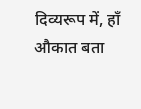दिव्यरूप में, हाँ औकात बता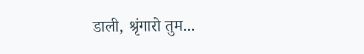डाली, श्रृंगारो तुम...